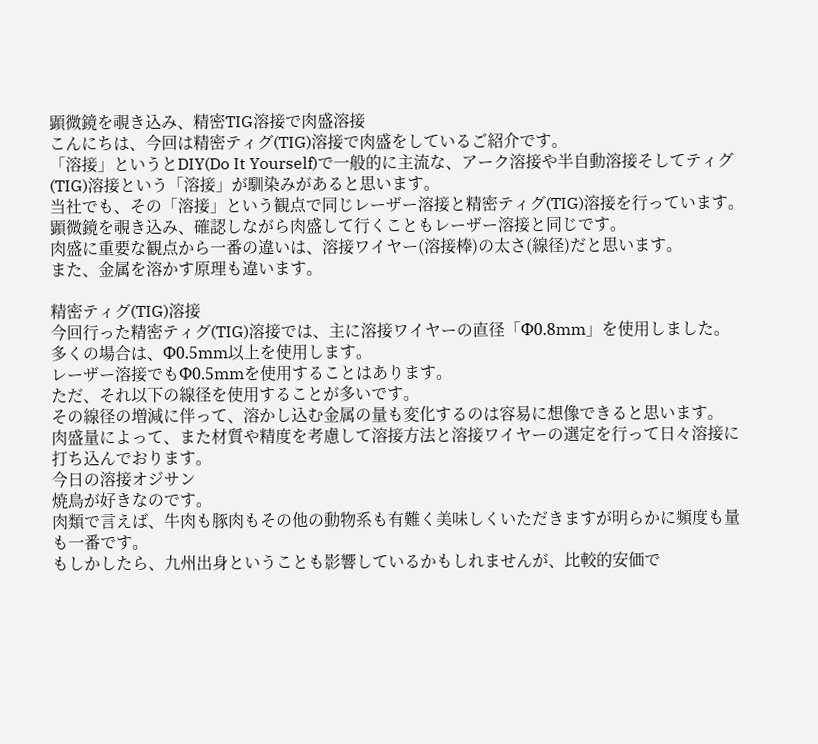顕微鏡を覗き込み、精密TIG溶接で肉盛溶接
こんにちは、今回は精密ティグ(TIG)溶接で肉盛をしているご紹介です。
「溶接」というとDIY(Do It Yourself)で一般的に主流な、アーク溶接や半自動溶接そしてティグ(TIG)溶接という「溶接」が馴染みがあると思います。
当社でも、その「溶接」という観点で同じレーザー溶接と精密ティグ(TIG)溶接を行っています。
顕微鏡を覗き込み、確認しながら肉盛して行くこともレーザー溶接と同じです。
肉盛に重要な観点から一番の違いは、溶接ワイヤー(溶接棒)の太さ(線径)だと思います。
また、金属を溶かす原理も違います。

精密ティグ(TIG)溶接
今回行った精密ティグ(TIG)溶接では、主に溶接ワイヤーの直径「Φ0.8mm」を使用しました。
多くの場合は、Φ0.5mm以上を使用します。
レーザー溶接でもΦ0.5mmを使用することはあります。
ただ、それ以下の線径を使用することが多いです。
その線径の増減に伴って、溶かし込む金属の量も変化するのは容易に想像できると思います。
肉盛量によって、また材質や精度を考慮して溶接方法と溶接ワイヤーの選定を行って日々溶接に打ち込んでおります。
今日の溶接オジサン
焼鳥が好きなのです。
肉類で言えば、牛肉も豚肉もその他の動物系も有難く美味しくいただきますが明らかに頻度も量も一番です。
もしかしたら、九州出身ということも影響しているかもしれませんが、比較的安価で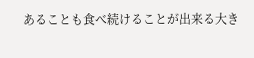あることも食べ続けることが出来る大き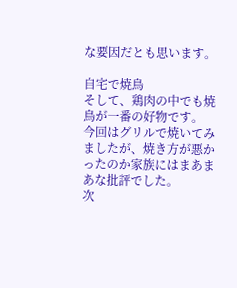な要因だとも思います。

自宅で焼鳥
そして、鶏肉の中でも焼鳥が一番の好物です。
今回はグリルで焼いてみましたが、焼き方が悪かったのか家族にはまあまあな批評でした。
次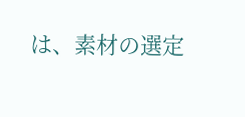は、素材の選定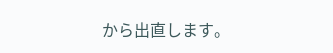から出直します。